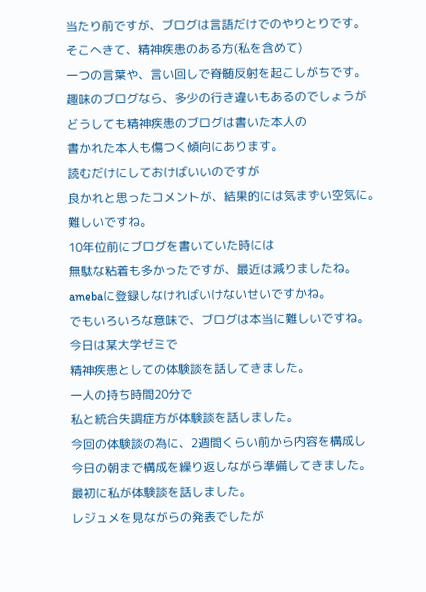当たり前ですが、ブログは言語だけでのやりとりです。
そこへきて、精神疾患のある方(私を含めて)
一つの言葉や、言い回しで脊髄反射を起こしがちです。
趣味のブログなら、多少の行き違いもあるのでしょうが
どうしても精神疾患のブログは書いた本人の
書かれた本人も傷つく傾向にあります。
読むだけにしておけばいいのですが
良かれと思ったコメントが、結果的には気まずい空気に。
難しいですね。
10年位前にブログを書いていた時には
無駄な粘着も多かったですが、最近は減りましたね。
amebaに登録しなければいけないせいですかね。
でもいろいろな意味で、ブログは本当に難しいですね。
今日は某大学ゼミで
精神疾患としての体験談を話してきました。
一人の持ち時間20分で
私と統合失調症方が体験談を話しました。
今回の体験談の為に、2週間くらい前から内容を構成し
今日の朝まで構成を繰り返しながら準備してきました。
最初に私が体験談を話しました。
レジュメを見ながらの発表でしたが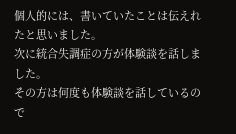個人的には、書いていたことは伝えれたと思いました。
次に統合失調症の方が体験談を話しました。
その方は何度も体験談を話しているので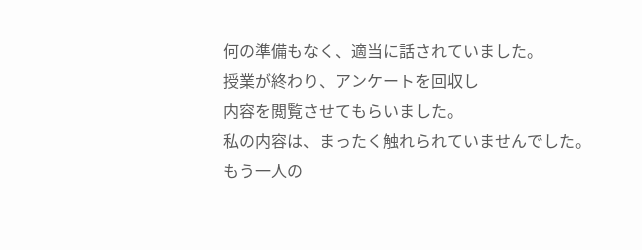何の準備もなく、適当に話されていました。
授業が終わり、アンケートを回収し
内容を閲覧させてもらいました。
私の内容は、まったく触れられていませんでした。
もう一人の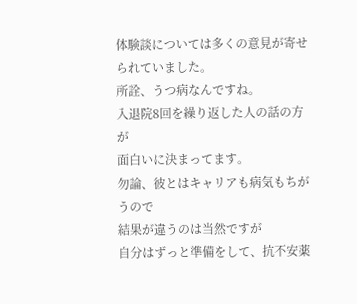体験談については多くの意見が寄せられていました。
所詮、うつ病なんですね。
入退院8回を繰り返した人の話の方が
面白いに決まってます。
勿論、彼とはキャリアも病気もちがうので
結果が違うのは当然ですが
自分はずっと準備をして、抗不安薬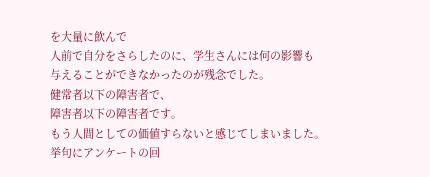を大量に飲んで
人前で自分をさらしたのに、学生さんには何の影響も
与えることができなかったのが残念でした。
健常者以下の障害者で、
障害者以下の障害者です。
もう人間としての価値すらないと感じてしまいました。
挙句にアンケートの回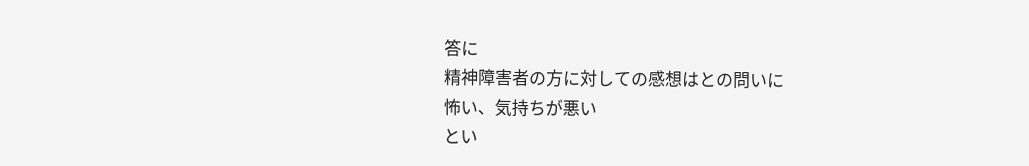答に
精神障害者の方に対しての感想はとの問いに
怖い、気持ちが悪い
とい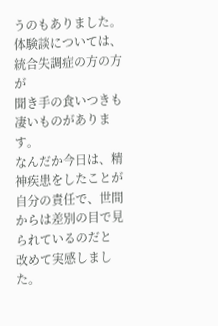うのもありました。
体験談については、統合失調症の方の方が
聞き手の食いつきも凄いものがあります。
なんだか今日は、精神疾患をしたことが
自分の責任で、世間からは差別の目で見られているのだと
改めて実感しました。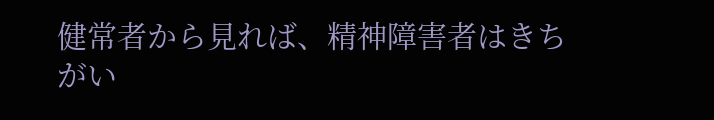健常者から見れば、精神障害者はきちがい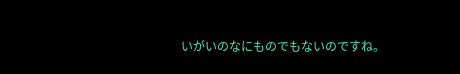いがいのなにものでもないのですね。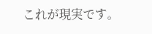これが現実です。